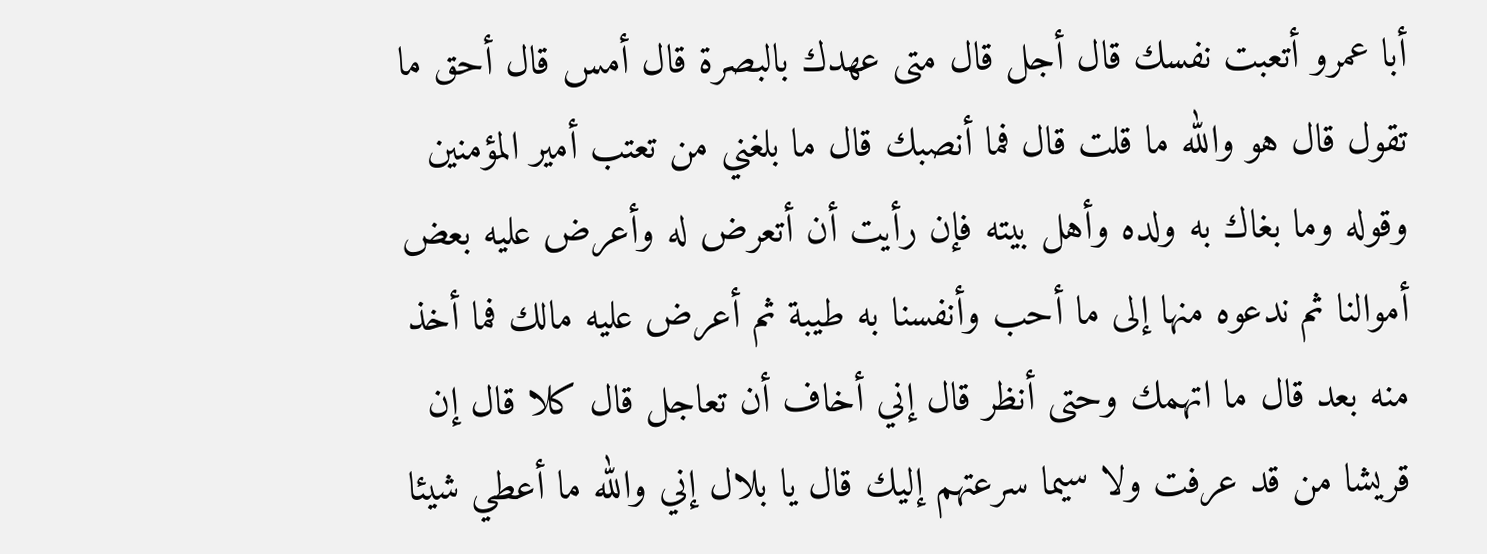أبا عمرو أتعبت نفسك قال أجل قال متى عهدك بالبصرة قال أمس قال أحق ما تقول قال هو والله ما قلت قال فما أنصبك قال ما بلغني من تعتب أمير المؤمنين وقوله وما بغاك به ولده وأهل بيته فإن رأيت أن أتعرض له وأعرض عليه بعض أموالنا ثم ندعوه منها إلى ما أحب وأنفسنا به طيبة ثم أعرض عليه مالك فما أخذ منه بعد قال ما اتهمك وحتى أنظر قال إني أخاف أن تعاجل قال كلا قال إن قريشا من قد عرفت ولا سيما سرعتهم إليك قال يا بلال إني والله ما أعطي شيئا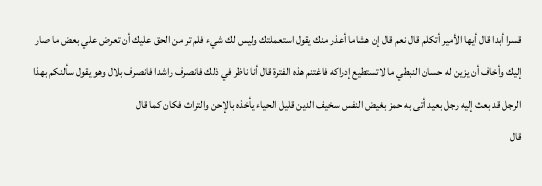قسرا أبدا قال أيها الأمير أتكلم قال نعم قال إن هشاما أعذر منك يقول استعملتك وليس لك شيء فلم تر من الحق عليك أن تعرض علي بعض ما صار إليك وأخاف أن يزين له حسان النبطي ما لاتستطيع إدراكه فاغتنم هذه الفترة قال أنا ناظر في ذلك فانصرف راشدا فانصرف بلال وهو يقول سألنكم بهذا الرجل قد بعث إليه رجل بعيد أتى به حمز بغيض النفس سخيف الدين قليل الحياء يأخذه بالإحن والتراث فكان كما قال
قال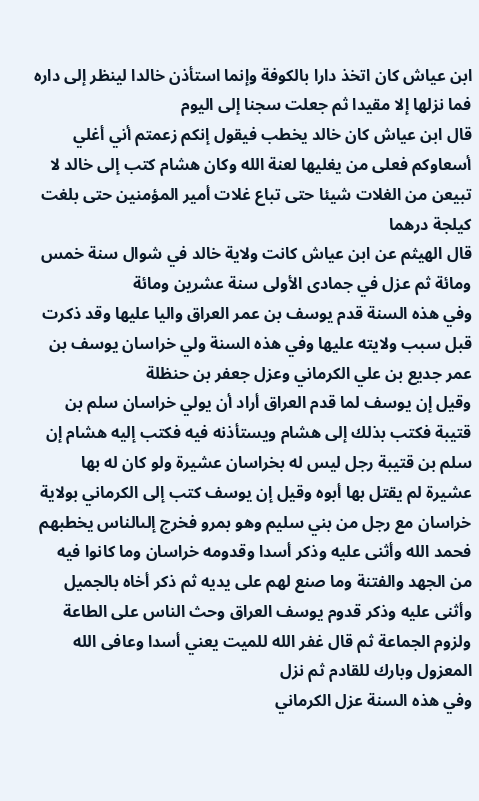ابن عياش كان اتخذ دارا بالكوفة وإنما استأذن خالدا لينظر إلى داره فما نزلها إلا مقيدا ثم جعلت سجنا إلى اليوم
قال ابن عياش كان خالد يخطب فيقول إنكم زعمتم أني أغلي أسعاوكم فعلى من يغليها لعنة الله وكان هشام كتب إلى خالد لا تبيعن من الغلات شيئا حتى تباع غلات أمير المؤمنين حتى بلغت كيلجة درهما
قال الهيثم عن ابن عياش كانت ولاية خالد في شوال سنة خمس ومائة ثم عزل في جمادى الأولى سنة عشرين ومائة
وفي هذه السنة قدم يوسف بن عمر العراق واليا عليها وقد ذكرت قبل سبب ولايته عليها وفي هذه السنة ولي خراسان يوسف بن عمر جديع بن علي الكرماني وعزل جعفر بن حنظلة
وقيل إن يوسف لما قدم العراق أراد أن يولي خراسان سلم بن قتيبة فكتب بذلك إلى هشام ويستأذنه فيه فكتب إليه هشام إن سلم بن قتيبة رجل ليس له بخراسان عشيرة ولو كان له بها عشيرة لم يقتل بها أبوه وقيل إن يوسف كتب إلى الكرماني بولاية خراسان مع رجل من بني سليم وهو بمرو فخرج إلىالناس يخطبهم فحمد الله وأثنى عليه وذكر أسدا وقدومه خراسان وما كانوا فيه من الجهد والفتنة وما صنع لهم على يديه ثم ذكر أخاه بالجميل وأثنى عليه وذكر قدوم يوسف العراق وحث الناس على الطاعة ولزوم الجماعة ثم قال غفر الله للميت يعني أسدا وعافى الله المعزول وبارك للقادم ثم نزل
وفي هذه السنة عزل الكرماني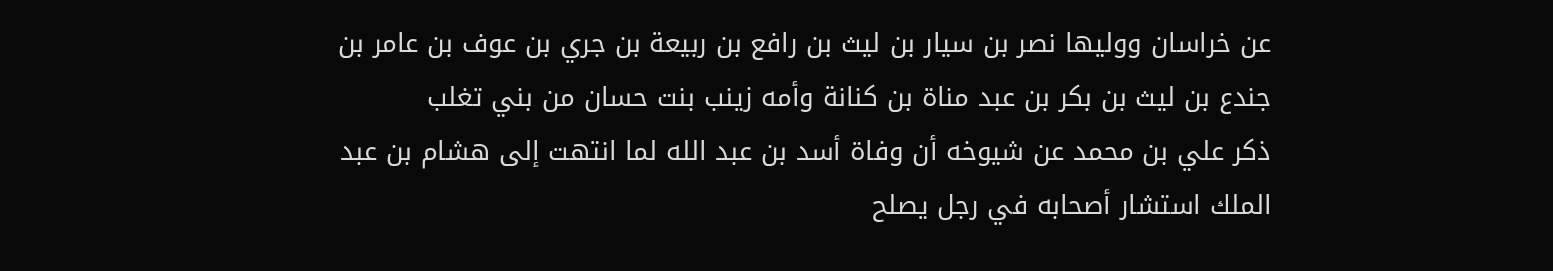عن خراسان ووليها نصر بن سيار بن ليث بن رافع بن ربيعة بن جري بن عوف بن عامر بن جندع بن ليث بن بكر بن عبد مناة بن كنانة وأمه زينب بنت حسان من بني تغلب
ذكر علي بن محمد عن شيوخه أن وفاة أسد بن عبد الله لما انتهت إلى هشام بن عبد الملك استشار أصحابه في رجل يصلح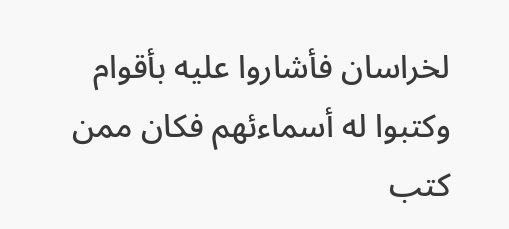لخراسان فأشاروا عليه بأقوام وكتبوا له أسماءئهم فكان ممن كتب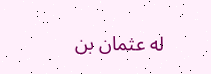له عثمان بن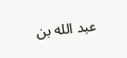عبد الله بن